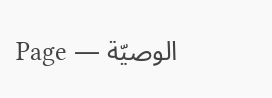الوصيّة — Page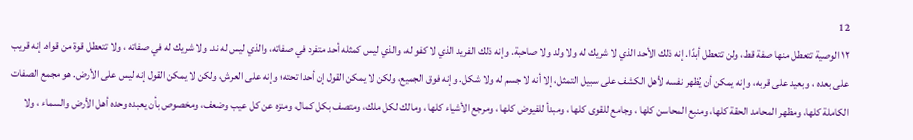12
۱۲ الوصية تتعطل منها صفة قط، ولن تتعطل أبدًا. إنه ذلك الأحد الذي لا شريك له ولا ولد ولا صاحبة. وإنه ذلك الفريد الذي لا كفو له، والذي ليس كمثله أحد متفرد في صفاته، والذي ليس له ند. ولا شريك له في صفاته ، ولا تتعطل قوة من قواه. إنه قريب على بعده ، وبعيد على قربه، وإنه يمكن أن يُظهر نفسه لأهل الكشف على سبيل التمثل، إلا أنه لا جسم له ولا شكل. وإنه فوق الجميع، ولكن لا يمكن القول إن أحدا تحته؛ وإنه على العرش، ولكن لا يمكن القول إنه ليس على الأرض. هو مجمع الصفات الكاملة كلها، ومظهر المحامد الحقة كلها، ومنبع المحاسن كلها ، وجامع للقوى كلها ، ومبدأ للفيوض كلها ، ومرجع الأشياء كلها ، ومالك لكل ملك، ومتصف بكل كمال، ومنزه عن كل عيب وضعف، ومخصوص بأن يعبده وحده أهل الأرض والسماء ، ولا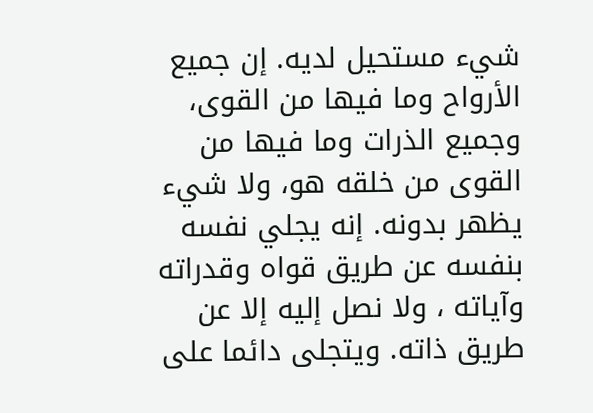شيء مستحيل لديه. إن جميع الأرواح وما فيها من القوى، وجميع الذرات وما فيها من القوى من خلقه هو، ولا شيء يظهر بدونه. إنه يجلي نفسه بنفسه عن طريق قواه وقدراته وآياته ، ولا نصل إليه إلا عن طريق ذاته. ويتجلى دائما على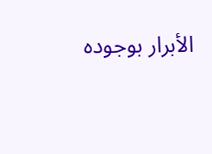الأبرار بوجوده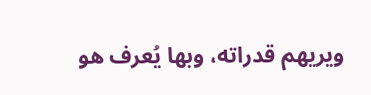ويريهم قدراته، وبها يُعرف هو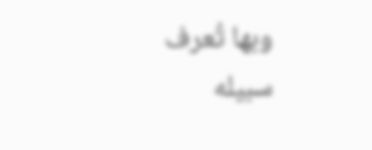وبها تُعرف سبيله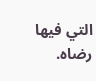التي فيها رضاه.